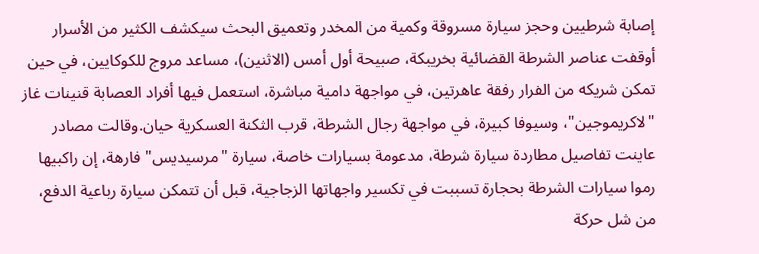إصابة شرطيين وحجز سيارة مسروقة وكمية من المخدر وتعميق البحث سيكشف الكثير من الأسرار أوقفت عناصر الشرطة القضائية بخريبكة، صبيحة أول أمس (الاثنين)، مساعد مروج للكوكايين، في حين تمكن شريكه من الفرار رفقة عاهرتين، في مواجهة دامية مباشرة، استعمل فيها أفراد العصابة قنينات غاز "لاكريموجين"، وسيوفا كبيرة، في مواجهة رجال الشرطة، قرب الثكنة العسكرية حيان.وقالت مصادر عاينت تفاصيل مطاردة سيارة شرطة، مدعومة بسيارات خاصة، سيارة "مرسيديس" فارهة، إن راكبيها رموا سيارات الشرطة بحجارة تسببت في تكسير واجهاتها الزجاجية، قبل أن تتمكن سيارة رباعية الدفع، من شل حركة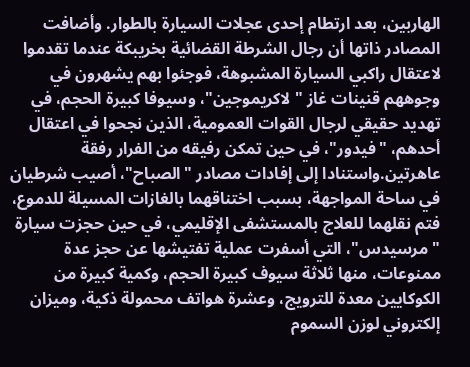الهاربين، بعد ارتطام إحدى عجلات السيارة بالطوار. وأضافت المصادر ذاتها أن رجال الشرطة القضائية بخريبكة عندما تقدموا لاعتقال راكبي السيارة المشبوهة، فوجئوا بهم يشهرون في وجوههم قنينات غاز "لاكريموجين"، وسيوفا كبيرة الحجم، في تهديد حقيقي لرجال القوات العمومية، الذين نجحوا في اعتقال أحدهم، "فيدور"، في حين تمكن رفيقه من الفرار رفقة عاهرتين.واستنادا إلى إفادات مصادر "الصباح"، أصيب شرطيان في ساحة المواجهة، بسبب اختناقهما بالغازات المسيلة للدموع، فتم نقلهما للعلاج بالمستشفى الإقليمي، في حين حجزت سيارة "مرسيدس"، التي أسفرت عملية تفتيشها عن حجز عدة ممنوعات، منها ثلاثة سيوف كبيرة الحجم، وكمية كبيرة من الكوكايين معدة للترويج، وعشرة هواتف محمولة ذكية، وميزان إلكتروني لوزن السموم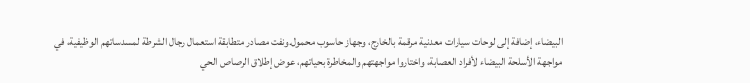البيضاء، إضافة إلى لوحات سيارات معدنية مرقمة بالخارج، وجهاز حاسوب محمول.ونفت مصادر متطابقة استعمال رجال الشرطة لمسدساتهم الوظيفية، في مواجهة الأسلحة البيضاء لأفراد العصابة، واختاروا مواجهتهم والمخاطرة بحياتهم، عوض إطلاق الرصاص الحي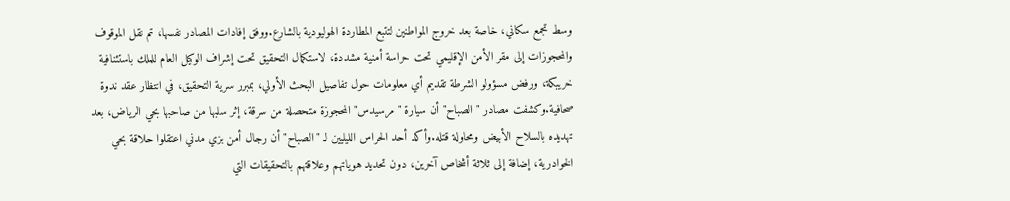وسط تجمع سكاني، خاصة بعد خروج المواطنين لتتبع المطاردة الهوليودية بالشارع.ووفق إفادات المصادر نفسها، تم نقل الموقوف والمحجوزات إلى مقر الأمن الإقليمي تحت حراسة أمنية مشددة، لاستكمال التحقيق تحت إشراف الوكيل العام للملك باستئنافية خريبكة، ورفض مسؤولو الشرطة تقديم أي معلومات حول تفاصيل البحث الأولي، بمبرر سرية التحقيق، في انتظار عقد ندوة صحافية.وكشفت مصادر "الصباح" أن سيارة "مرسيدس" المحجوزة متحصلة من سرقة، إثر سلبها من صاحبها بحي الرياض، بعد تهديده بالسلاح الأبيض ومحاولة قتله.وأكد أحد الحراس الليليين لـ "الصباح" أن رجال أمن بزي مدني اعتقلوا حلاقة بحي الخوادرية، إضافة إلى ثلاثة أشخاص آخرين، دون تحديد هوياتهم وعلاقتهم بالتحقيقات التي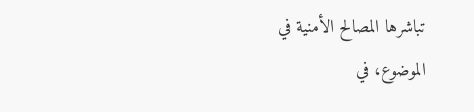تباشرها المصالح الأمنية في الموضوع، في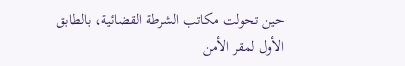حين تحولت مكاتب الشرطة القضائية، بالطابق الأول لمقر الأمن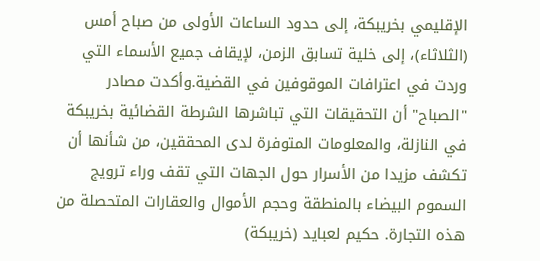الإقليمي بخريبكة، إلى حدود الساعات الأولى من صباح أمس (الثلاثاء)، إلى خلية تسابق الزمن، لإيقاف جميع الأسماء التي وردت في اعترافات الموقوفين في القضية.وأكدت مصادر "الصباح" أن التحقيقات التي تباشرها الشرطة القضائية بخريبكة في النازلة، والمعلومات المتوفرة لدى المحققين، من شأنها أن تكشف مزيدا من الأسرار حول الجهات التي تقف وراء ترويج السموم البيضاء بالمنطقة وحجم الأموال والعقارات المتحصلة من هذه التجارة. حكيم لعبايد (خريبكة)